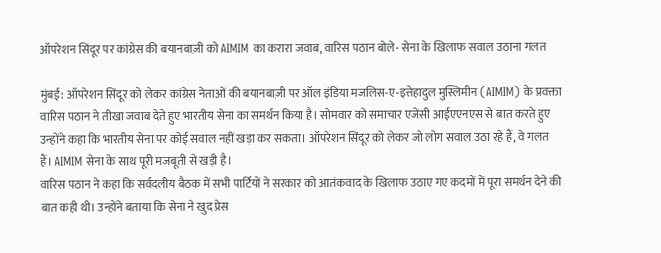ऑपरेशन सिंदूर पर कांग्रेस की बयानबाज़ी को AIMIM का करारा जवाब, वारिस पठान बोले- सेना के खिलाफ सवाल उठाना गलत

मुंबई: ऑपरेशन सिंदूर को लेकर कांग्रेस नेताओं की बयानबाज़ी पर ऑल इंडिया मजलिस-ए-इत्तेहादुल मुस्लिमीन (AIMIM) के प्रवक्ता वारिस पठान ने तीखा जवाब देते हुए भारतीय सेना का समर्थन किया है। सोमवार को समाचार एजेंसी आईएएनएस से बात करते हुए उन्होंने कहा कि भारतीय सेना पर कोई सवाल नहीं खड़ा कर सकता। ऑपरेशन सिंदूर को लेकर जो लोग सवाल उठा रहे हैं, वे गलत हैं। AIMIM सेना के साथ पूरी मजबूती से खड़ी है।
वारिस पठान ने कहा कि सर्वदलीय बैठक में सभी पार्टियों ने सरकार को आतंकवाद के खिलाफ उठाए गए कदमों में पूरा समर्थन देने की बात कही थी। उन्होंने बताया कि सेना ने खुद प्रेस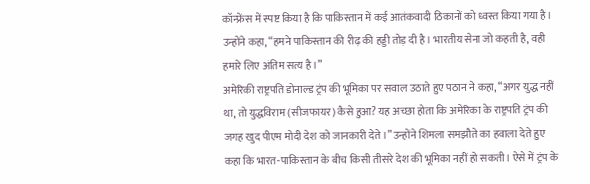कॉन्फ्रेंस में स्पष्ट किया है कि पाकिस्तान में कई आतंकवादी ठिकानों को ध्वस्त किया गया है। उन्होंने कहा, “हमने पाकिस्तान की रीढ़ की हड्डी तोड़ दी है। भारतीय सेना जो कहती है, वही हमारे लिए अंतिम सत्य है।”
अमेरिकी राष्ट्रपति डोनाल्ड ट्रंप की भूमिका पर सवाल उठाते हुए पठान ने कहा, “अगर युद्ध नहीं था, तो युद्धविराम (सीजफायर) कैसे हुआ? यह अच्छा होता कि अमेरिका के राष्ट्रपति ट्रंप की जगह खुद पीएम मोदी देश को जानकारी देते।” उन्होंने शिमला समझौते का हवाला देते हुए कहा कि भारत-पाकिस्तान के बीच किसी तीसरे देश की भूमिका नहीं हो सकती। ऐसे में ट्रंप के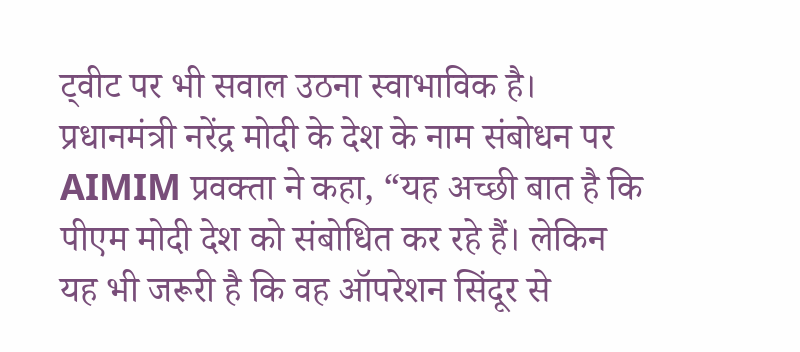ट्वीट पर भी सवाल उठना स्वाभाविक है।
प्रधानमंत्री नरेंद्र मोदी के देश के नाम संबोधन पर AIMIM प्रवक्ता ने कहा, “यह अच्छी बात है कि पीएम मोदी देश को संबोधित कर रहे हैं। लेकिन यह भी जरूरी है कि वह ऑपरेशन सिंदूर से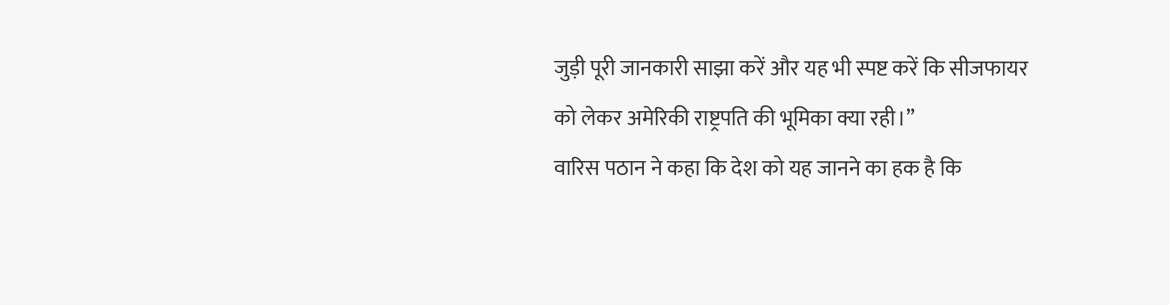जुड़ी पूरी जानकारी साझा करें और यह भी स्पष्ट करें कि सीजफायर को लेकर अमेरिकी राष्ट्रपति की भूमिका क्या रही।”
वारिस पठान ने कहा कि देश को यह जानने का हक है कि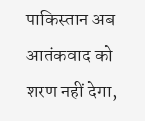पाकिस्तान अब आतंकवाद को शरण नहीं देगा,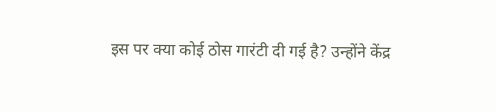इस पर क्या कोई ठोस गारंटी दी गई है? उन्होंने केंद्र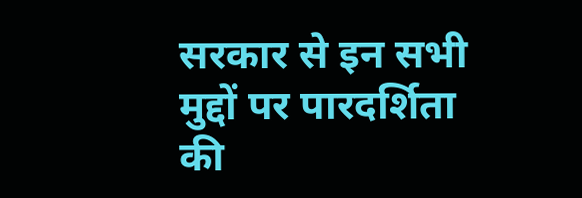सरकार से इन सभी मुद्दों पर पारदर्शिता की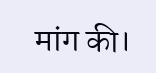मांग की।